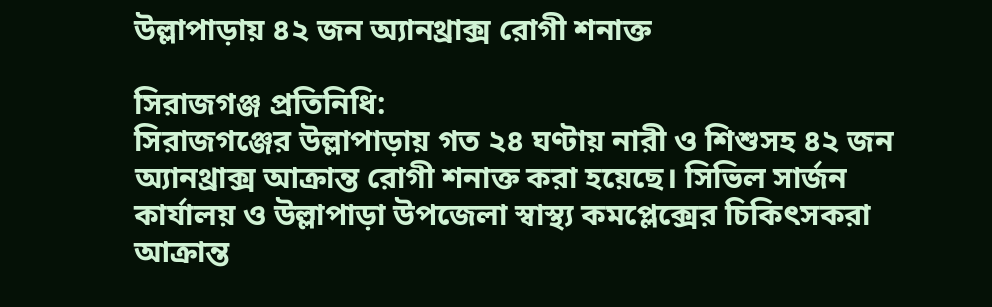উল্লাপাড়ায় ৪২ জন অ্যানথ্রাক্স রোগী শনাক্ত

সিরাজগঞ্জ প্রতিনিধি:
সিরাজগঞ্জের উল্লাপাড়ায় গত ২৪ ঘণ্টায় নারী ও শিশুসহ ৪২ জন অ্যানথ্রাক্স আক্রান্ত রোগী শনাক্ত করা হয়েছে। সিভিল সার্জন কার্যালয় ও উল্লাপাড়া উপজেলা স্বাস্থ্য কমপ্লেক্সের চিকিৎসকরা আক্রান্ত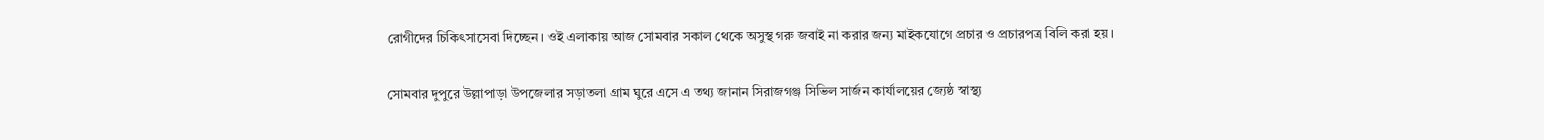রোগীদের চিকিৎসাসেবা দিচ্ছেন। ওই এলাকায় আজ সোমবার সকাল থেকে অসুস্থ গরু জবাই না করার জন্য মাইকযোগে প্রচার ও প্রচারপত্র বিলি করা হয়।

সোমবার দুপুরে উল্লাপাড়া উপজেলার সড়াতলা গ্রাম ঘুরে এসে এ তথ্য জানান সিরাজগঞ্জ সিভিল সার্জন কার্যালয়ের জ্যেষ্ঠ স্বাস্থ্য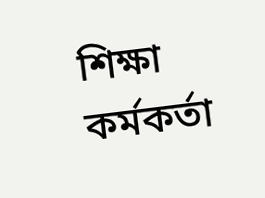শিক্ষা কর্মকর্তা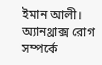ইমান আলী। অ্যানথ্রাক্স রোগ সম্পর্কে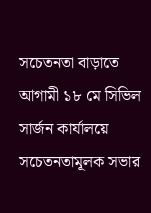সচেতনতা বাড়াতে আগামী ১৮ মে সিভিল সার্জন কার্যালয়ে সচেতনতামূলক সভার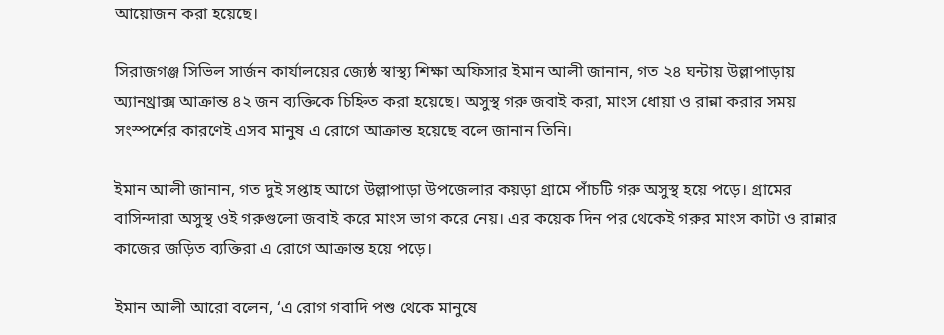আয়োজন করা হয়েছে।

সিরাজগঞ্জ সিভিল সার্জন কার্যালয়ের জ্যেষ্ঠ স্বাস্থ্য শিক্ষা অফিসার ইমান আলী জানান, গত ২৪ ঘন্টায় উল্লাপাড়ায় অ্যানথ্রাক্স আক্রান্ত ৪২ জন ব্যক্তিকে চিহ্নিত করা হয়েছে। অসুস্থ গরু জবাই করা, মাংস ধোয়া ও রান্না করার সময় সংস্পর্শের কারণেই এসব মানুষ এ রোগে আক্রান্ত হয়েছে বলে জানান তিনি।

ইমান আলী জানান, গত দুই সপ্তাহ আগে উল্লাপাড়া উপজেলার কয়ড়া গ্রামে পাঁচটি গরু অসুস্থ হয়ে পড়ে। গ্রামের বাসিন্দারা অসুস্থ ওই গরুগুলো জবাই করে মাংস ভাগ করে নেয়। এর কয়েক দিন পর থেকেই গরুর মাংস কাটা ও রান্নার কাজের জড়িত ব্যক্তিরা এ রোগে আক্রান্ত হয়ে পড়ে।

ইমান আলী আরো বলেন, ‘এ রোগ গবাদি পশু থেকে মানুষে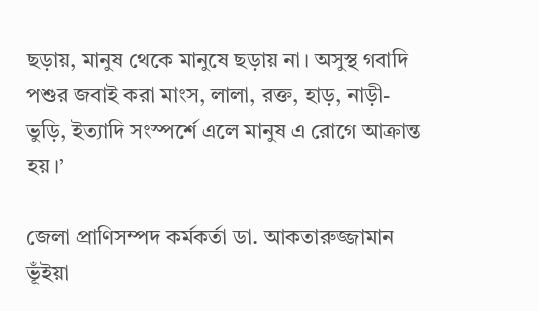ছড়ায়, মানুষ থেকে মানুষে ছড়ায় না। অসুস্থ গবাদি পশুর জবাই করা মাংস, লালা, রক্ত, হাড়, নাড়ী-ভুড়ি, ইত্যাদি সংস্পর্শে এলে মানুষ এ রোগে আক্রান্ত হয়।’

জেলা প্রাণিসম্পদ কর্মকর্তা ডা. আকতারুজ্জামান ভূঁইয়া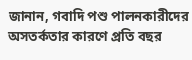জানান, গবাদি পশু পালনকারীদের অসতর্কতার কারণে প্রতি বছর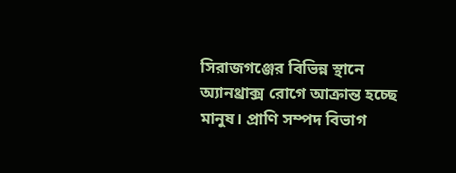সিরাজগঞ্জের বিভিন্ন স্থানে অ্যানথ্রাক্স রোগে আক্রান্ত হচ্ছে মানুষ। প্রাণি সম্পদ বিভাগ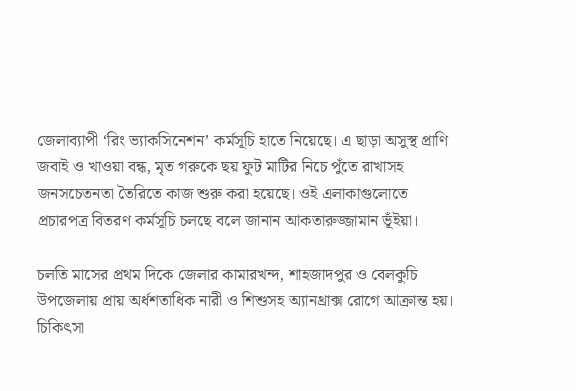জেলাব্যাপী ‘রিং ভ্যাকসিনেশন’ কর্মসূচি হাতে নিয়েছে। এ ছাড়া অসুস্থ প্রাণি জবাই ও খাওয়া বন্ধ, মৃত গরুকে ছয় ফুট মাটির নিচে পুঁতে রাখাসহ জনসচেতনতা তৈরিতে কাজ শুরু করা হয়েছে। ওই এলাকাগুলোতে প্রচারপত্র বিতরণ কর্মসূচি চলছে বলে জানান আকতারুজ্জামান ভূঁইয়া।

চলতি মাসের প্রথম দিকে জেলার কামারখন্দ, শাহজাদপুর ও বেলকুচি উপজেলায় প্রায় অর্ধশতাধিক নারী ও শিশুসহ অ্যানথ্রাক্স রোগে আক্রান্ত হয়। চিকিৎসা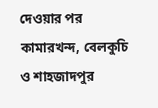দেওয়ার পর কামারখন্দ, বেলকুচি ও শাহজাদপুর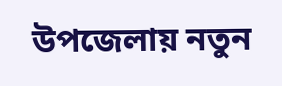উপজেলায় নতুন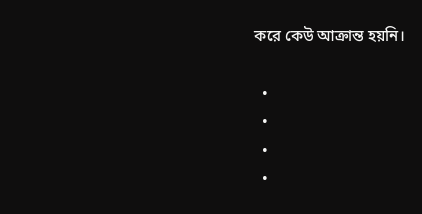করে কেউ আক্রান্ত হয়নি।

  •
  •
  •
  •